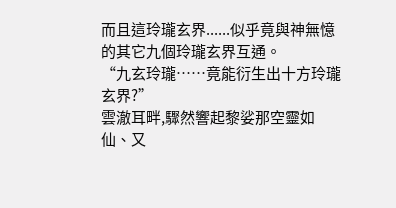而且這玲瓏玄界......似乎竟與神無憶的其它九個玲瓏玄界互通。
“九玄玲瓏……竟能衍生出十方玲瓏玄界?”
雲澈耳畔,驟然響起黎娑那空靈如仙、又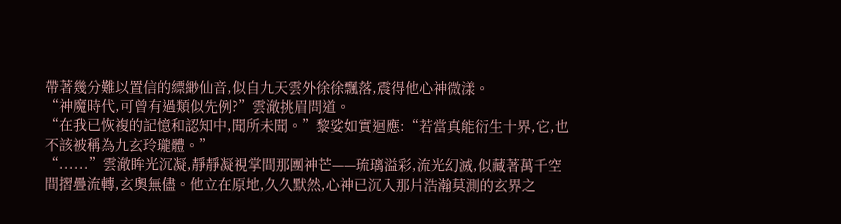帶著幾分難以置信的縹緲仙音,似自九天雲外徐徐飄落,震得他心神微漾。
“神魔時代,可曾有過類似先例?”雲澈挑眉問道。
“在我已恢複的記憶和認知中,聞所未聞。”黎娑如實迴應:“若當真能衍生十界,它,也不該被稱為九玄玲瓏體。”
“......”雲澈眸光沉凝,靜靜凝視掌間那團神芒——琉璃溢彩,流光幻滅,似藏著萬千空間摺疊流轉,玄奧無儘。他立在原地,久久默然,心神已沉入那片浩瀚莫測的玄界之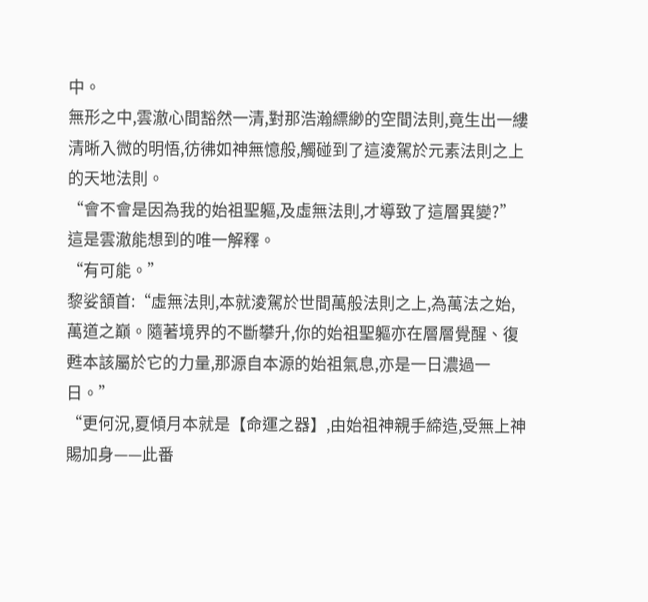中。
無形之中,雲澈心間豁然一清,對那浩瀚縹緲的空間法則,竟生出一縷清晰入微的明悟,彷彿如神無憶般,觸碰到了這淩駕於元素法則之上的天地法則。
“會不會是因為我的始祖聖軀,及虛無法則,才導致了這層異變?”
這是雲澈能想到的唯一解釋。
“有可能。”
黎娑頷首:“虛無法則,本就淩駕於世間萬般法則之上,為萬法之始,萬道之巔。隨著境界的不斷攀升,你的始祖聖軀亦在層層覺醒、復甦本該屬於它的力量,那源自本源的始祖氣息,亦是一日濃過一日。”
“更何況,夏傾月本就是【命運之器】,由始祖神親手締造,受無上神賜加身——此番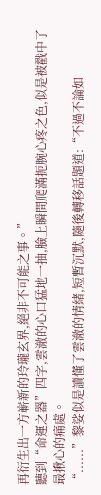再衍生出一方嶄新的玲瓏玄界,絕非不可能之事。”
聽到“命運之器”四字,雲澈的心口猛地一抽,臉上瞬間爬滿扼腕心疼之色,似是被戳中了最揪心的痛處。
“......”黎娑似是讀懂了雲澈的情緒,短暫沉默,隨後轉移話題道:“不過不論如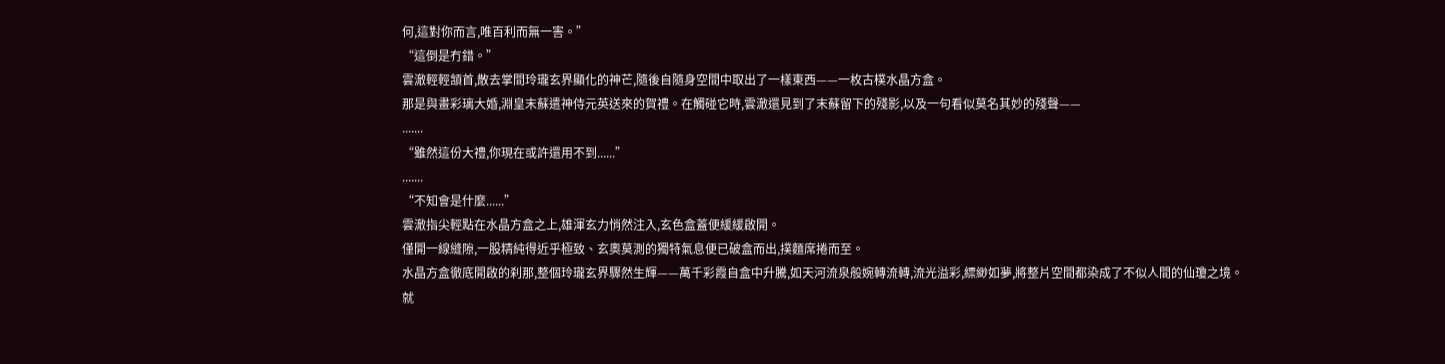何,這對你而言,唯百利而無一害。”
“這倒是冇錯。”
雲澈輕輕頷首,散去掌間玲瓏玄界顯化的神芒,隨後自隨身空間中取出了一樣東西——一枚古樸水晶方盒。
那是與畫彩璃大婚,淵皇末蘇遣神侍元英送來的賀禮。在觸碰它時,雲澈還見到了末蘇留下的殘影,以及一句看似莫名其妙的殘聲——
.......
“雖然這份大禮,你現在或許還用不到......”
.......
“不知會是什麼......”
雲澈指尖輕點在水晶方盒之上,雄渾玄力悄然注入,玄色盒蓋便緩緩啟開。
僅開一線縫隙,一股精純得近乎極致、玄奧莫測的獨特氣息便已破盒而出,撲麵席捲而至。
水晶方盒徹底開啟的刹那,整個玲瓏玄界驟然生輝——萬千彩霞自盒中升騰,如天河流泉般婉轉流轉,流光溢彩,縹緲如夢,將整片空間都染成了不似人間的仙瓊之境。
就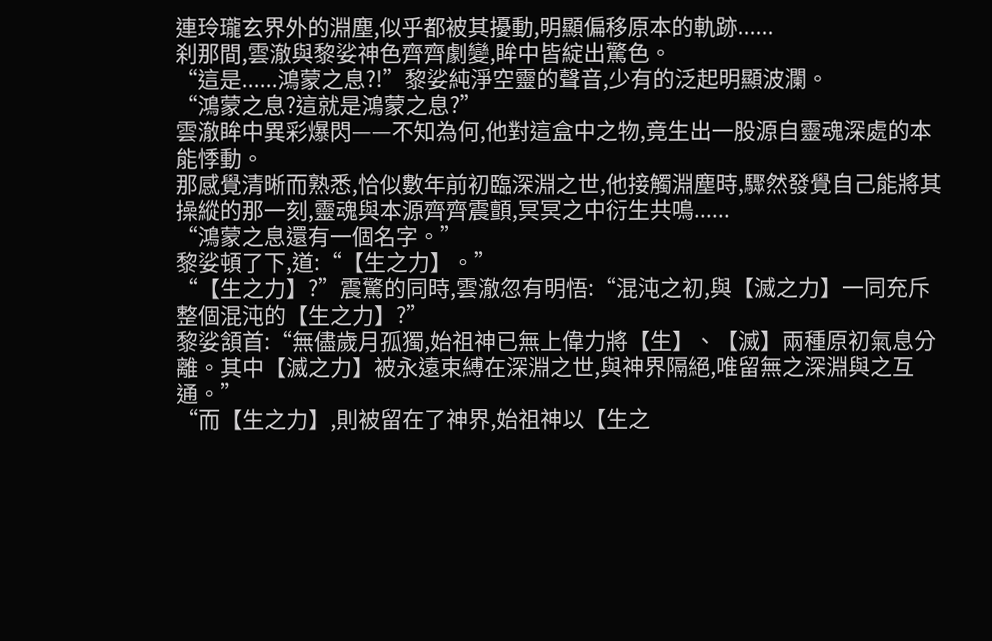連玲瓏玄界外的淵塵,似乎都被其擾動,明顯偏移原本的軌跡......
刹那間,雲澈與黎娑神色齊齊劇變,眸中皆綻出驚色。
“這是......鴻蒙之息?!”黎娑純淨空靈的聲音,少有的泛起明顯波瀾。
“鴻蒙之息?這就是鴻蒙之息?”
雲澈眸中異彩爆閃——不知為何,他對這盒中之物,竟生出一股源自靈魂深處的本能悸動。
那感覺清晰而熟悉,恰似數年前初臨深淵之世,他接觸淵塵時,驟然發覺自己能將其操縱的那一刻,靈魂與本源齊齊震顫,冥冥之中衍生共鳴......
“鴻蒙之息還有一個名字。”
黎娑頓了下,道:“【生之力】。”
“【生之力】?”震驚的同時,雲澈忽有明悟:“混沌之初,與【滅之力】一同充斥整個混沌的【生之力】?”
黎娑頷首:“無儘歲月孤獨,始祖神已無上偉力將【生】、【滅】兩種原初氣息分離。其中【滅之力】被永遠束縛在深淵之世,與神界隔絕,唯留無之深淵與之互通。”
“而【生之力】,則被留在了神界,始祖神以【生之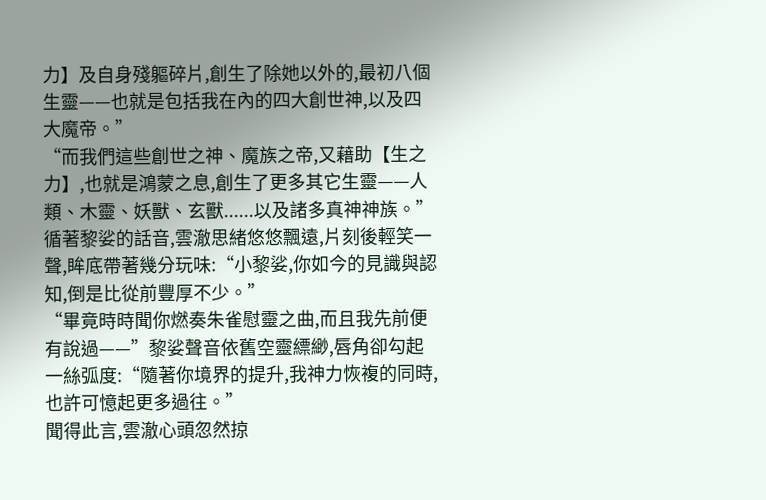力】及自身殘軀碎片,創生了除她以外的,最初八個生靈——也就是包括我在內的四大創世神,以及四大魔帝。”
“而我們這些創世之神、魔族之帝,又藉助【生之力】,也就是鴻蒙之息,創生了更多其它生靈——人類、木靈、妖獸、玄獸......以及諸多真神神族。”
循著黎娑的話音,雲澈思緒悠悠飄遠,片刻後輕笑一聲,眸底帶著幾分玩味:“小黎娑,你如今的見識與認知,倒是比從前豐厚不少。”
“畢竟時時聞你燃奏朱雀慰靈之曲,而且我先前便有說過——”黎娑聲音依舊空靈縹緲,唇角卻勾起一絲弧度:“隨著你境界的提升,我神力恢複的同時,也許可憶起更多過往。”
聞得此言,雲澈心頭忽然掠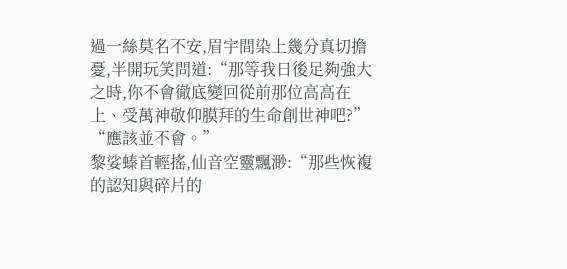過一絲莫名不安,眉宇間染上幾分真切擔憂,半開玩笑問道:“那等我日後足夠強大之時,你不會徹底變回從前那位高高在上、受萬神敬仰膜拜的生命創世神吧?”
“應該並不會。”
黎娑螓首輕搖,仙音空靈飄渺:“那些恢複的認知與碎片的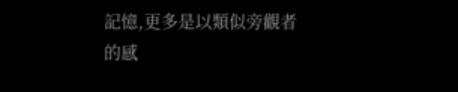記憶,更多是以類似旁觀者的感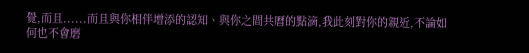覺,而且......而且與你相伴增添的認知、與你之間共曆的點滴,我此刻對你的親近,不論如何也不會磨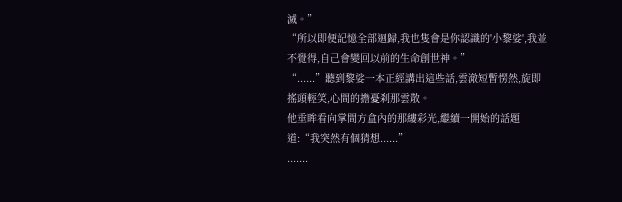滅。”
“所以即便記憶全部迴歸,我也隻會是你認識的'小黎娑',我並不覺得,自己會變回以前的生命創世神。”
“......”聽到黎娑一本正經講出這些話,雲澈短暫愣然,旋即搖頭輕笑,心間的擔憂刹那雲散。
他垂眸看向掌間方盒內的那縷彩光,繼續一開始的話題道:“我突然有個猜想......”
.......